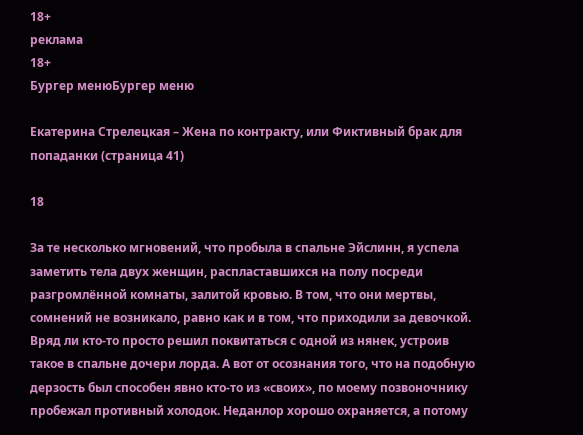18+
реклама
18+
Бургер менюБургер меню

Екатерина Стрелецкая – Жена по контракту, или Фиктивный брак для попаданки (страница 41)

18

За те несколько мгновений, что пробыла в спальне Эйслинн, я успела заметить тела двух женщин, распластавшихся на полу посреди разгромлённой комнаты, залитой кровью. В том, что они мертвы, сомнений не возникало, равно как и в том, что приходили за девочкой. Вряд ли кто-то просто решил поквитаться с одной из нянек, устроив такое в спальне дочери лорда. А вот от осознания того, что на подобную дерзость был способен явно кто-то из «своих», по моему позвоночнику пробежал противный холодок. Неданлор хорошо охраняется, а потому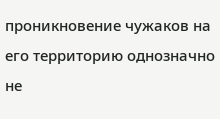проникновение чужаков на его территорию однозначно не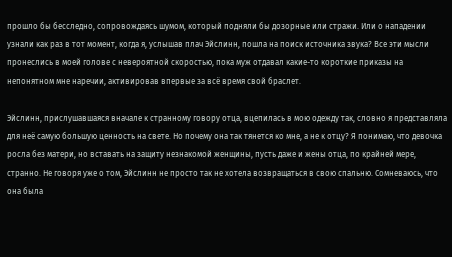прошло бы бесследно, сопровождаясь шумом, который подняли бы дозорные или стражи. Или о нападении узнали как раз в тот момент, когда я, услышав плач Эйслинн, пошла на поиск источника звука? Все эти мысли пронеслись в моей голове с невероятной скоростью, пока муж отдавал какие-то короткие приказы на непонятном мне наречии, активировав впервые за всё время свой браслет.

Эйслинн, прислушавшаяся вначале к странному говору отца, вцепилась в мою одежду так, словно я представляла для неё самую большую ценность на свете. Но почему она так тянется ко мне, а не к отцу? Я понимаю, что девочка росла без матери, но вставать на защиту незнакомой женщины, пусть даже и жены отца, по крайней мере, странно. Не говоря уже о том, Эйслинн не просто так не хотела возвращаться в свою спальню. Сомневаюсь, что она была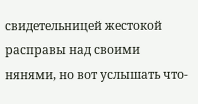свидетельницей жестокой расправы над своими нянями, но вот услышать что-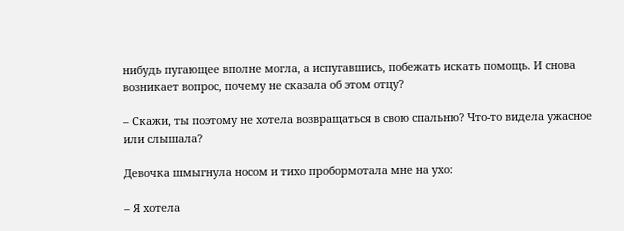нибудь пугающее вполне могла, а испугавшись, побежать искать помощь. И снова возникает вопрос, почему не сказала об этом отцу?

– Скажи, ты поэтому не хотела возвращаться в свою спальню? Что-то видела ужасное или слышала?

Девочка шмыгнула носом и тихо пробормотала мне на ухо:

– Я хотела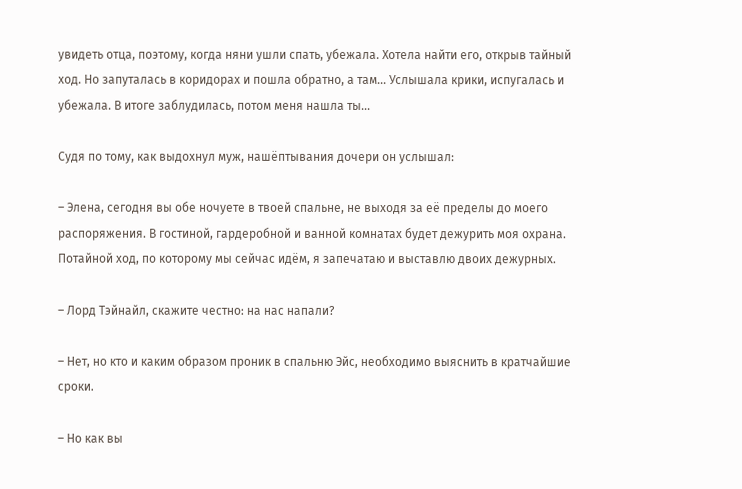увидеть отца, поэтому, когда няни ушли спать, убежала. Хотела найти его, открыв тайный ход. Но запуталась в коридорах и пошла обратно, а там... Услышала крики, испугалась и убежала. В итоге заблудилась, потом меня нашла ты...

Судя по тому, как выдохнул муж, нашёптывания дочери он услышал:

– Элена, сегодня вы обе ночуете в твоей спальне, не выходя за её пределы до моего распоряжения. В гостиной, гардеробной и ванной комнатах будет дежурить моя охрана. Потайной ход, по которому мы сейчас идём, я запечатаю и выставлю двоих дежурных.

– Лорд Тэйнайл, скажите честно: на нас напали?

– Нет, но кто и каким образом проник в спальню Эйс, необходимо выяснить в кратчайшие сроки.

– Но как вы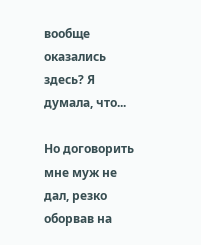вообще оказались здесь? Я думала, что...

Но договорить мне муж не дал, резко оборвав на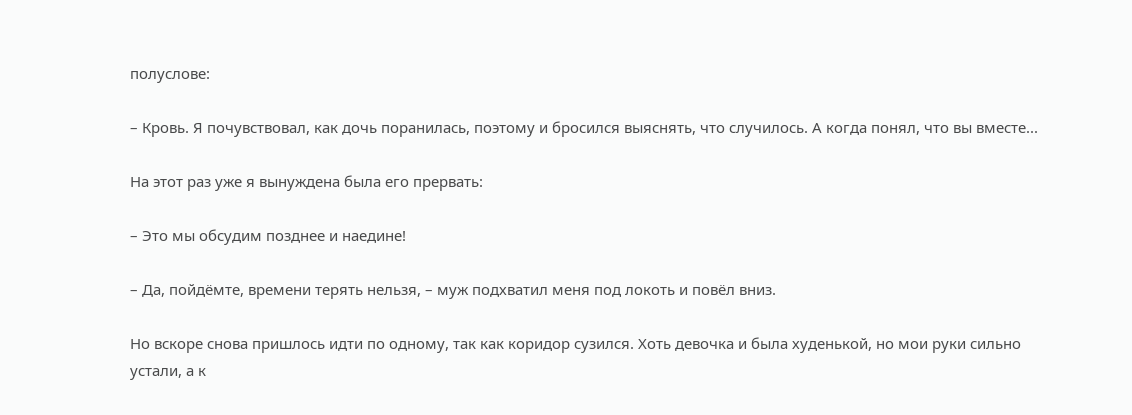полуслове:

– Кровь. Я почувствовал, как дочь поранилась, поэтому и бросился выяснять, что случилось. А когда понял, что вы вместе...

На этот раз уже я вынуждена была его прервать:

– Это мы обсудим позднее и наедине!

– Да, пойдёмте, времени терять нельзя, – муж подхватил меня под локоть и повёл вниз.

Но вскоре снова пришлось идти по одному, так как коридор сузился. Хоть девочка и была худенькой, но мои руки сильно устали, а к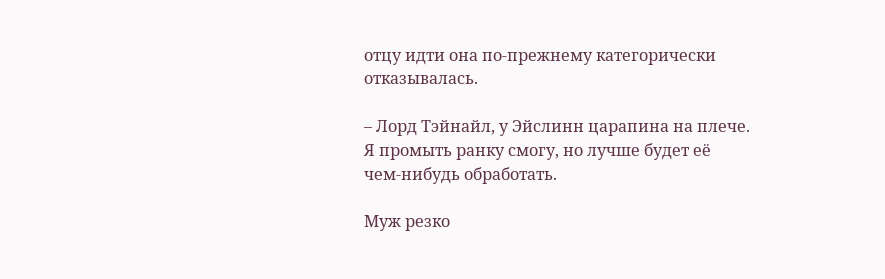отцу идти она по-прежнему категорически отказывалась.

– Лорд Тэйнайл, у Эйслинн царапина на плече. Я промыть ранку смогу, но лучше будет её чем-нибудь обработать.

Муж резко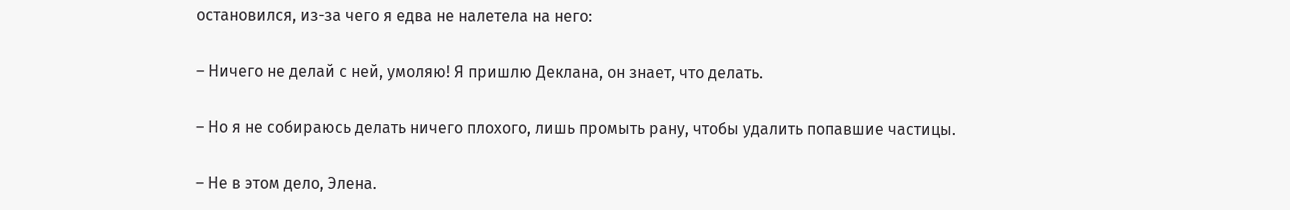остановился, из-за чего я едва не налетела на него:

– Ничего не делай с ней, умоляю! Я пришлю Деклана, он знает, что делать.

– Но я не собираюсь делать ничего плохого, лишь промыть рану, чтобы удалить попавшие частицы.

– Не в этом дело, Элена.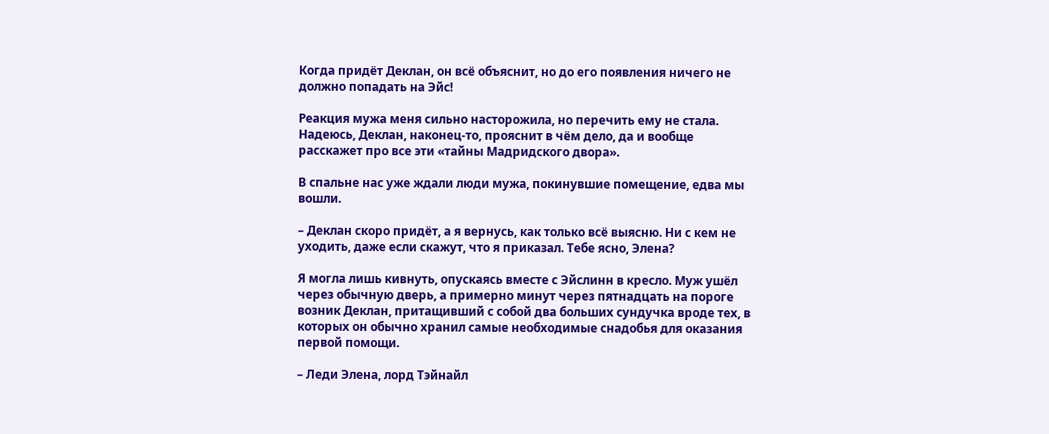Когда придёт Деклан, он всё объяснит, но до его появления ничего не должно попадать на Эйс!

Реакция мужа меня сильно насторожила, но перечить ему не стала. Надеюсь, Деклан, наконец-то, прояснит в чём дело, да и вообще расскажет про все эти «тайны Мадридского двора».

В спальне нас уже ждали люди мужа, покинувшие помещение, едва мы вошли.

– Деклан скоро придёт, а я вернусь, как только всё выясню. Ни с кем не уходить, даже если скажут, что я приказал. Тебе ясно, Элена?

Я могла лишь кивнуть, опускаясь вместе с Эйслинн в кресло. Муж ушёл через обычную дверь, а примерно минут через пятнадцать на пороге возник Деклан, притащивший с собой два больших сундучка вроде тех, в которых он обычно хранил самые необходимые снадобья для оказания первой помощи.

– Леди Элена, лорд Тэйнайл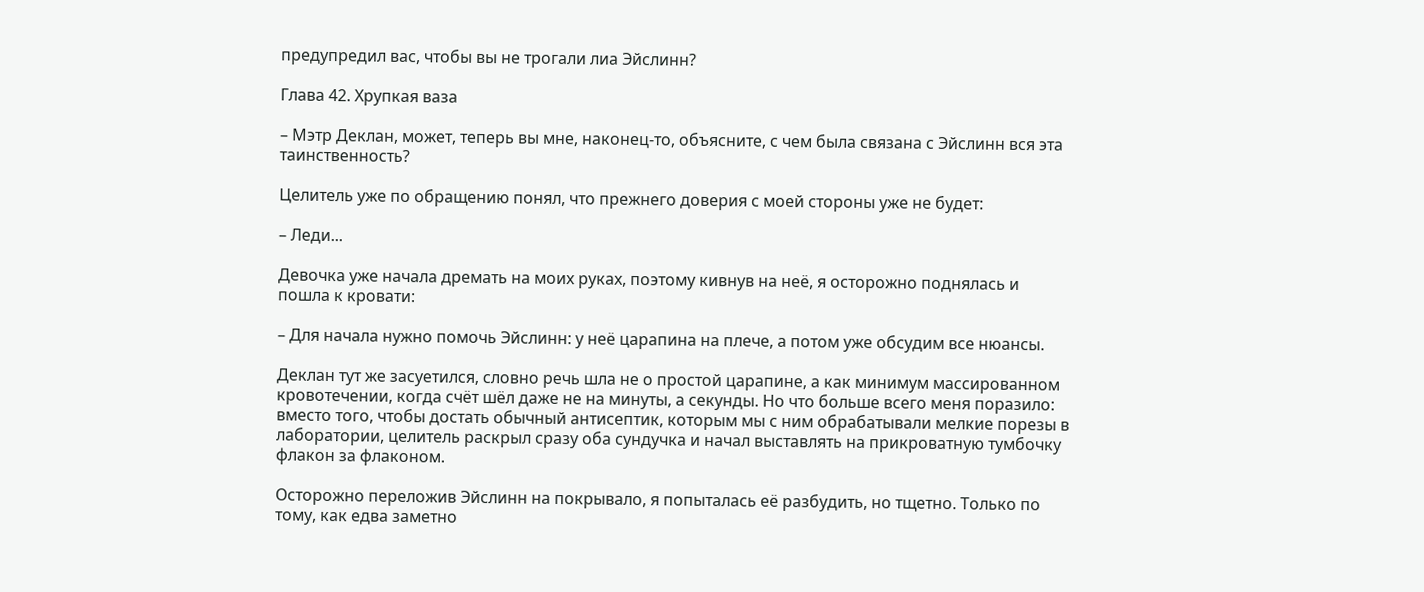предупредил вас, чтобы вы не трогали лиа Эйслинн?

Глава 42. Хрупкая ваза

– Мэтр Деклан, может, теперь вы мне, наконец-то, объясните, с чем была связана с Эйслинн вся эта таинственность?

Целитель уже по обращению понял, что прежнего доверия с моей стороны уже не будет:

– Леди...

Девочка уже начала дремать на моих руках, поэтому кивнув на неё, я осторожно поднялась и пошла к кровати:

– Для начала нужно помочь Эйслинн: у неё царапина на плече, а потом уже обсудим все нюансы.

Деклан тут же засуетился, словно речь шла не о простой царапине, а как минимум массированном кровотечении, когда счёт шёл даже не на минуты, а секунды. Но что больше всего меня поразило: вместо того, чтобы достать обычный антисептик, которым мы с ним обрабатывали мелкие порезы в лаборатории, целитель раскрыл сразу оба сундучка и начал выставлять на прикроватную тумбочку флакон за флаконом.

Осторожно переложив Эйслинн на покрывало, я попыталась её разбудить, но тщетно. Только по тому, как едва заметно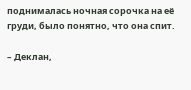поднималась ночная сорочка на её груди, было понятно, что она спит.

– Деклан,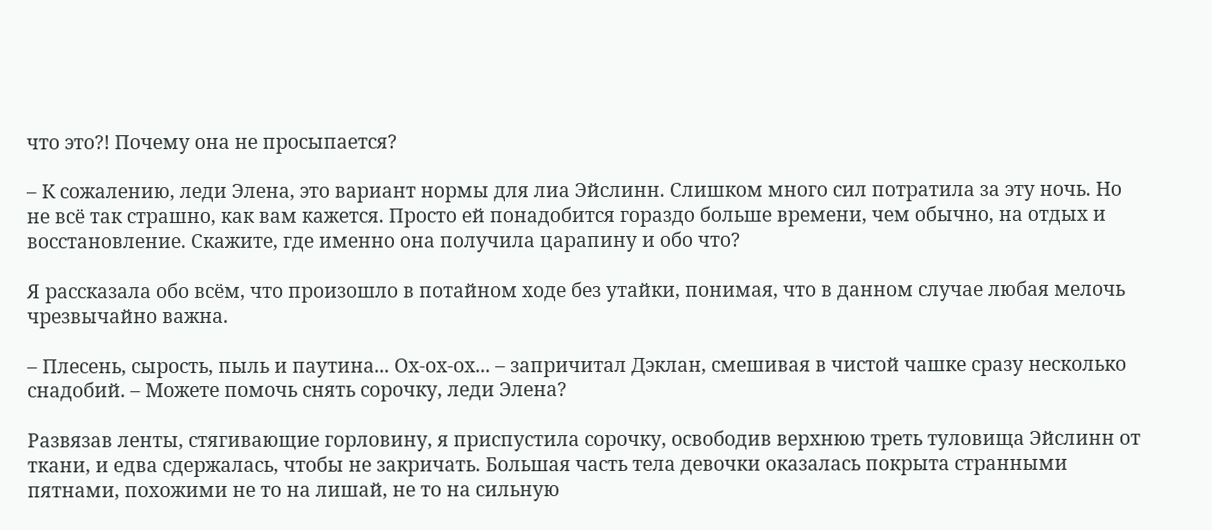что это?! Почему она не просыпается?

– К сожалению, леди Элена, это вариант нормы для лиа Эйслинн. Слишком много сил потратила за эту ночь. Но не всё так страшно, как вам кажется. Просто ей понадобится гораздо больше времени, чем обычно, на отдых и восстановление. Скажите, где именно она получила царапину и обо что?

Я рассказала обо всём, что произошло в потайном ходе без утайки, понимая, что в данном случае любая мелочь чрезвычайно важна.

– Плесень, сырость, пыль и паутина... Ох-ох-ох... – запричитал Дэклан, смешивая в чистой чашке сразу несколько снадобий. – Можете помочь снять сорочку, леди Элена?

Развязав ленты, стягивающие горловину, я приспустила сорочку, освободив верхнюю треть туловища Эйслинн от ткани, и едва сдержалась, чтобы не закричать. Большая часть тела девочки оказалась покрыта странными пятнами, похожими не то на лишай, не то на сильную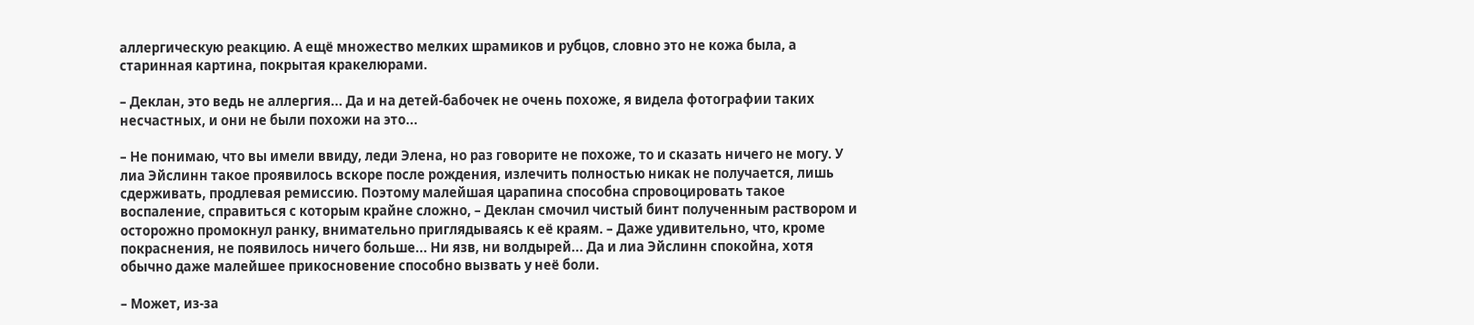аллергическую реакцию. А ещё множество мелких шрамиков и рубцов, словно это не кожа была, а старинная картина, покрытая кракелюрами.

– Деклан, это ведь не аллергия... Да и на детей-бабочек не очень похоже, я видела фотографии таких несчастных, и они не были похожи на это...

– Не понимаю, что вы имели ввиду, леди Элена, но раз говорите не похоже, то и сказать ничего не могу. У лиа Эйслинн такое проявилось вскоре после рождения, излечить полностью никак не получается, лишь сдерживать, продлевая ремиссию. Поэтому малейшая царапина способна спровоцировать такое воспаление, справиться с которым крайне сложно, – Деклан смочил чистый бинт полученным раствором и осторожно промокнул ранку, внимательно приглядываясь к её краям. – Даже удивительно, что, кроме покраснения, не появилось ничего больше... Ни язв, ни волдырей... Да и лиа Эйслинн спокойна, хотя обычно даже малейшее прикосновение способно вызвать у неё боли.

– Может, из-за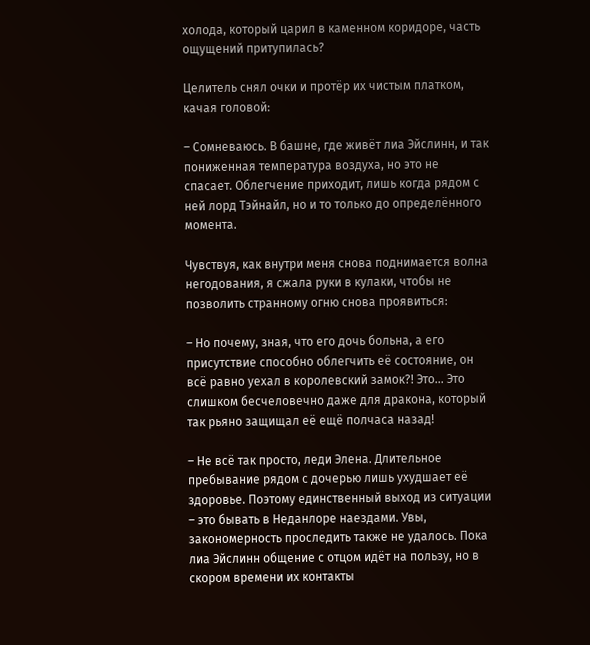холода, который царил в каменном коридоре, часть ощущений притупилась?

Целитель снял очки и протёр их чистым платком, качая головой:

– Сомневаюсь. В башне, где живёт лиа Эйслинн, и так пониженная температура воздуха, но это не спасает. Облегчение приходит, лишь когда рядом с ней лорд Тэйнайл, но и то только до определённого момента.

Чувствуя, как внутри меня снова поднимается волна негодования, я сжала руки в кулаки, чтобы не позволить странному огню снова проявиться:

– Но почему, зная, что его дочь больна, а его присутствие способно облегчить её состояние, он всё равно уехал в королевский замок?! Это... Это слишком бесчеловечно даже для дракона, который так рьяно защищал её ещё полчаса назад!

– Не всё так просто, леди Элена. Длительное пребывание рядом с дочерью лишь ухудшает её здоровье. Поэтому единственный выход из ситуации – это бывать в Неданлоре наездами. Увы, закономерность проследить также не удалось. Пока лиа Эйслинн общение с отцом идёт на пользу, но в скором времени их контакты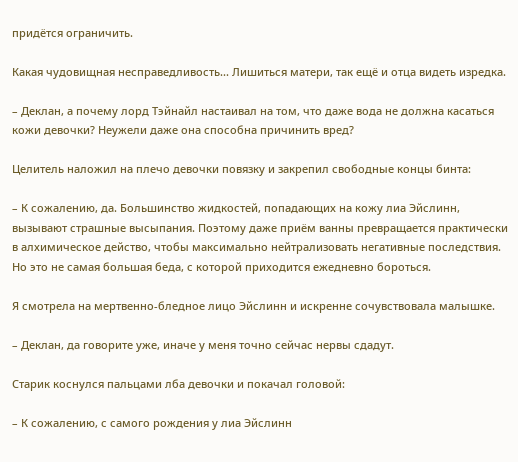придётся ограничить.

Какая чудовищная несправедливость... Лишиться матери, так ещё и отца видеть изредка.

– Деклан, а почему лорд Тэйнайл настаивал на том, что даже вода не должна касаться кожи девочки? Неужели даже она способна причинить вред?

Целитель наложил на плечо девочки повязку и закрепил свободные концы бинта:

– К сожалению, да. Большинство жидкостей, попадающих на кожу лиа Эйслинн, вызывают страшные высыпания. Поэтому даже приём ванны превращается практически в алхимическое действо, чтобы максимально нейтрализовать негативные последствия. Но это не самая большая беда, с которой приходится ежедневно бороться.

Я смотрела на мертвенно-бледное лицо Эйслинн и искренне сочувствовала малышке.

– Деклан, да говорите уже, иначе у меня точно сейчас нервы сдадут.

Старик коснулся пальцами лба девочки и покачал головой:

– К сожалению, с самого рождения у лиа Эйслинн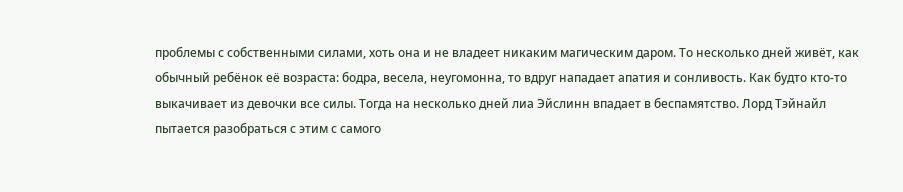проблемы с собственными силами, хоть она и не владеет никаким магическим даром. То несколько дней живёт, как обычный ребёнок её возраста: бодра, весела, неугомонна, то вдруг нападает апатия и сонливость. Как будто кто-то выкачивает из девочки все силы. Тогда на несколько дней лиа Эйслинн впадает в беспамятство. Лорд Тэйнайл пытается разобраться с этим с самого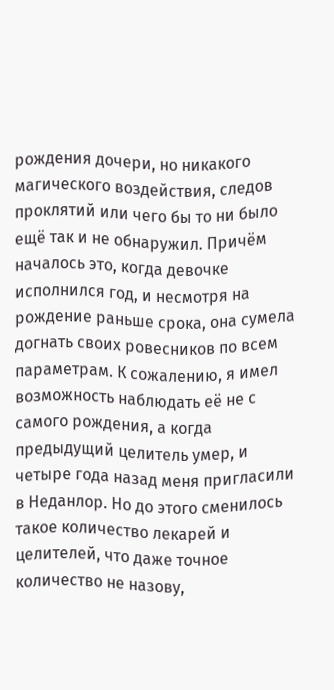рождения дочери, но никакого магического воздействия, следов проклятий или чего бы то ни было ещё так и не обнаружил. Причём началось это, когда девочке исполнился год, и несмотря на рождение раньше срока, она сумела догнать своих ровесников по всем параметрам. К сожалению, я имел возможность наблюдать её не с самого рождения, а когда предыдущий целитель умер, и четыре года назад меня пригласили в Неданлор. Но до этого сменилось такое количество лекарей и целителей, что даже точное количество не назову,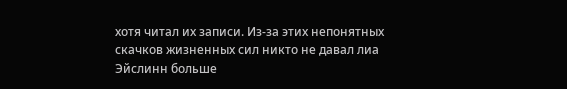хотя читал их записи. Из-за этих непонятных скачков жизненных сил никто не давал лиа Эйслинн больше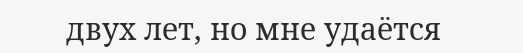двух лет, но мне удаётся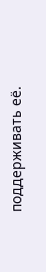поддерживать её.